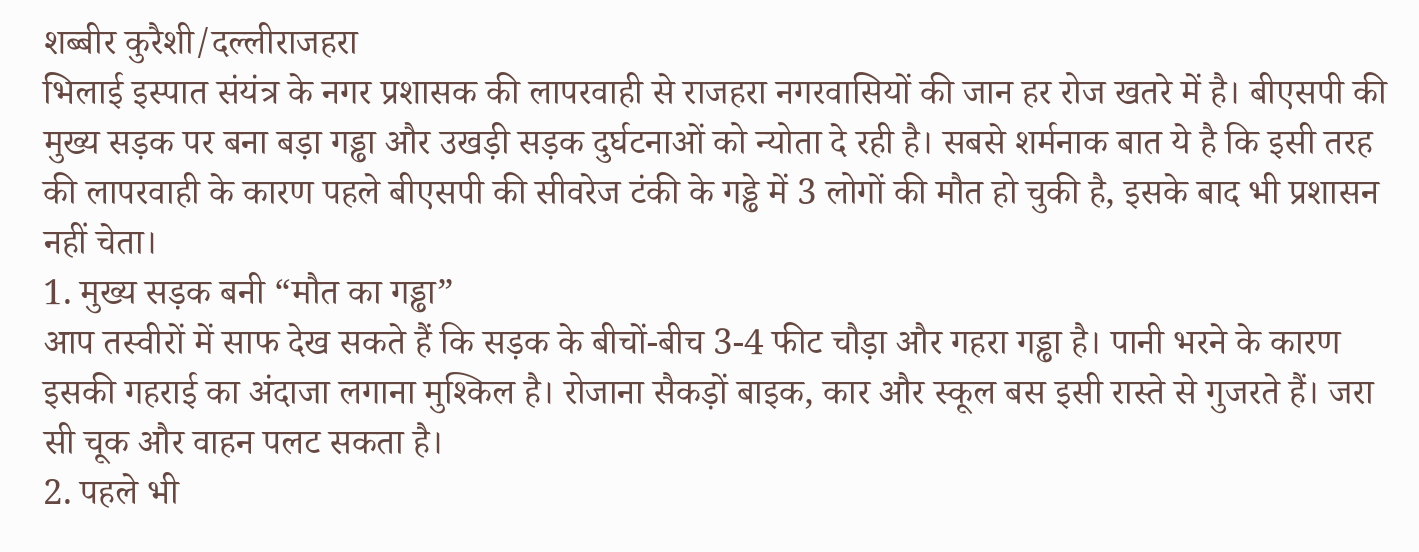शब्बीर कुरैशी/दल्लीराजहरा
भिलाई इस्पात संयंत्र के नगर प्रशासक की लापरवाही से राजहरा नगरवासियों की जान हर रोज खतरे में है। बीएसपी की मुख्य सड़क पर बना बड़ा गड्ढा और उखड़ी सड़क दुर्घटनाओं को न्योता दे रही है। सबसे शर्मनाक बात ये है कि इसी तरह की लापरवाही के कारण पहले बीएसपी की सीवरेज टंकी के गड्ढे में 3 लोगों की मौत हो चुकी है, इसके बाद भी प्रशासन नहीं चेता।
1. मुख्य सड़क बनी “मौत का गड्ढा”
आप तस्वीरों में साफ देख सकते हैं कि सड़क के बीचों-बीच 3-4 फीट चौड़ा और गहरा गड्ढा है। पानी भरने के कारण इसकी गहराई का अंदाजा लगाना मुश्किल है। रोजाना सैकड़ों बाइक, कार और स्कूल बस इसी रास्ते से गुजरते हैं। जरा सी चूक और वाहन पलट सकता है।
2. पहले भी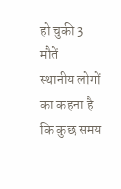हो चुकी 3 मौतें
स्थानीय लोगों का कहना है कि कुछ समय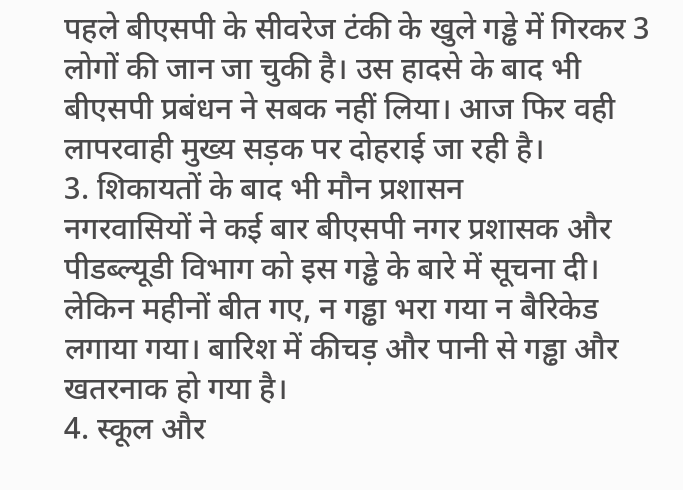पहले बीएसपी के सीवरेज टंकी के खुले गड्ढे में गिरकर 3 लोगों की जान जा चुकी है। उस हादसे के बाद भी बीएसपी प्रबंधन ने सबक नहीं लिया। आज फिर वही लापरवाही मुख्य सड़क पर दोहराई जा रही है।
3. शिकायतों के बाद भी मौन प्रशासन
नगरवासियों ने कई बार बीएसपी नगर प्रशासक और पीडब्ल्यूडी विभाग को इस गड्ढे के बारे में सूचना दी। लेकिन महीनों बीत गए, न गड्ढा भरा गया न बैरिकेड लगाया गया। बारिश में कीचड़ और पानी से गड्ढा और खतरनाक हो गया है।
4. स्कूल और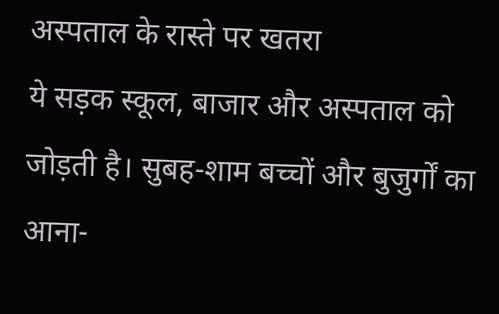अस्पताल के रास्ते पर खतरा
ये सड़क स्कूल, बाजार और अस्पताल को जोड़ती है। सुबह-शाम बच्चों और बुजुर्गों का आना-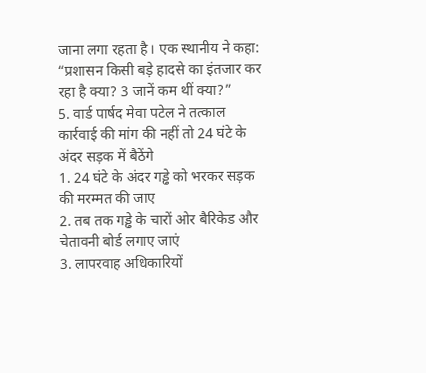जाना लगा रहता है। एक स्थानीय ने कहा:
“प्रशासन किसी बड़े हादसे का इंतजार कर रहा है क्या? 3 जानें कम थीं क्या?”
5. वार्ड पार्षद मेवा पटेल ने तत्काल कार्रवाई की मांग की नहीं तो 24 घंटे के अंदर सड़क में बैठेंगे
1. 24 घंटे के अंदर गड्ढे को भरकर सड़क की मरम्मत की जाए
2. तब तक गड्ढे के चारों ओर बैरिकेड और चेतावनी बोर्ड लगाए जाएं
3. लापरवाह अधिकारियों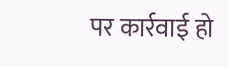पर कार्रवाई हो